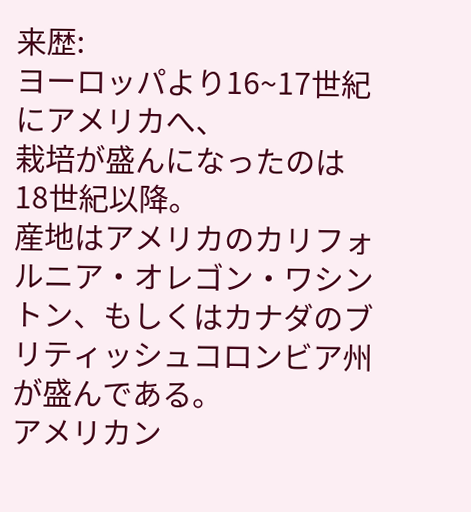来歴:
ヨーロッパより16~17世紀にアメリカへ、
栽培が盛んになったのは18世紀以降。
産地はアメリカのカリフォルニア・オレゴン・ワシントン、もしくはカナダのブリティッシュコロンビア州が盛んである。
アメリカン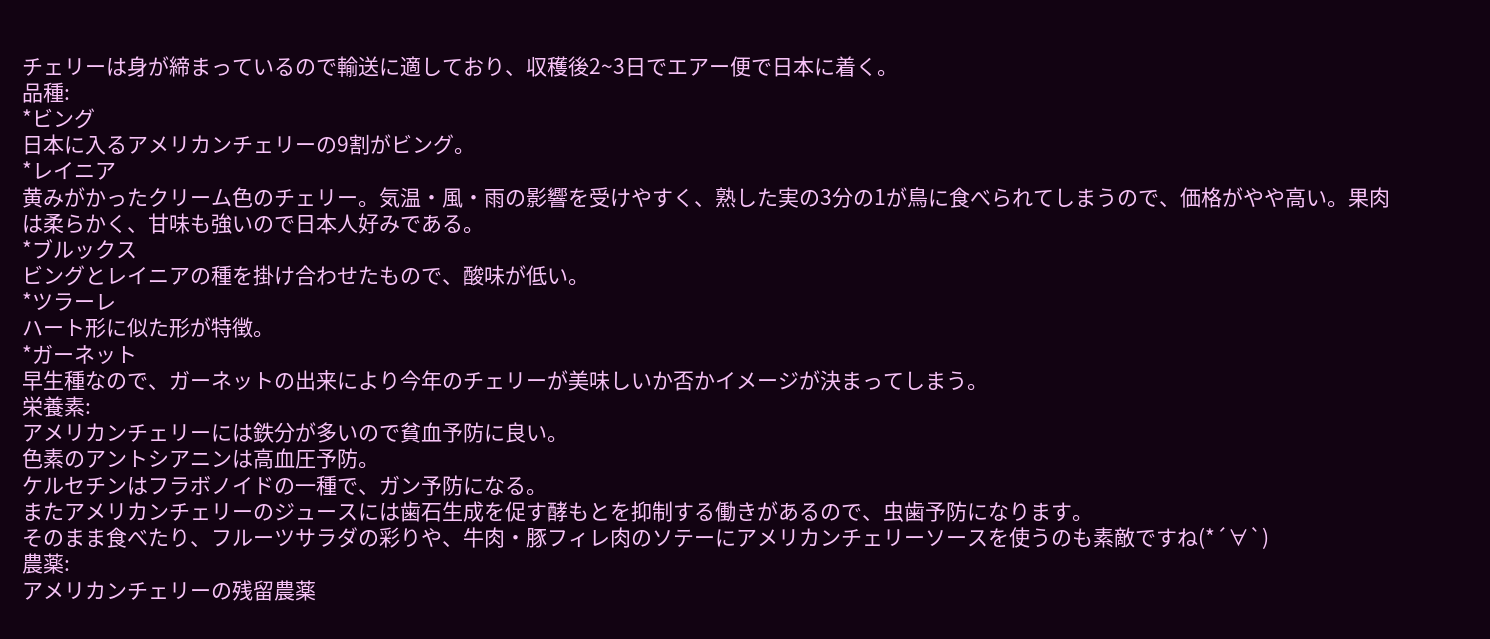チェリーは身が締まっているので輸送に適しており、収穫後2~3日でエアー便で日本に着く。
品種:
*ビング
日本に入るアメリカンチェリーの9割がビング。
*レイニア
黄みがかったクリーム色のチェリー。気温・風・雨の影響を受けやすく、熟した実の3分の1が鳥に食べられてしまうので、価格がやや高い。果肉は柔らかく、甘味も強いので日本人好みである。
*ブルックス
ビングとレイニアの種を掛け合わせたもので、酸味が低い。
*ツラーレ
ハート形に似た形が特徴。
*ガーネット
早生種なので、ガーネットの出来により今年のチェリーが美味しいか否かイメージが決まってしまう。
栄養素:
アメリカンチェリーには鉄分が多いので貧血予防に良い。
色素のアントシアニンは高血圧予防。
ケルセチンはフラボノイドの一種で、ガン予防になる。
またアメリカンチェリーのジュースには歯石生成を促す酵もとを抑制する働きがあるので、虫歯予防になります。
そのまま食べたり、フルーツサラダの彩りや、牛肉・豚フィレ肉のソテーにアメリカンチェリーソースを使うのも素敵ですね(*´∀`)
農薬:
アメリカンチェリーの残留農薬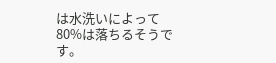は水洗いによって80%は落ちるそうです。